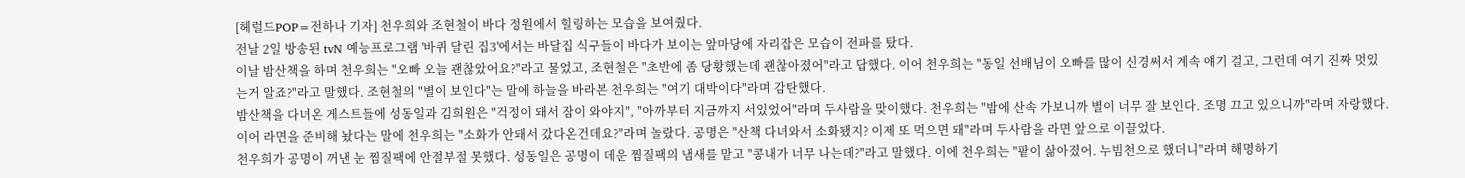[헤럴드POP=전하나 기자] 천우희와 조현철이 바다 정원에서 힐링하는 모습을 보여줬다.
전날 2일 방송된 tvN 예능프로그램 '바퀴 달린 집3'에서는 바달집 식구들이 바다가 보이는 앞마당에 자리잡은 모습이 전파를 탔다.
이날 밤산책을 하며 천우희는 "오빠 오늘 괜찮았어요?"라고 물었고, 조현철은 "초반에 좀 당황했는데 괜찮아졌어"라고 답했다. 이어 천우희는 "동일 선배님이 오빠를 많이 신경써서 계속 얘기 걸고, 그런데 여기 진짜 멋있는거 알죠?"라고 말했다. 조현철의 "별이 보인다"는 말에 하늘을 바라본 천우희는 "여기 대박이다"라며 감탄했다.
밤산책을 다녀온 게스트들에 성동일과 김희원은 "걱정이 돼서 잠이 와야지", "아까부터 지금까지 서있었어"라며 두사람을 맞이했다. 천우희는 "밤에 산속 가보니까 별이 너무 잘 보인다. 조명 끄고 있으니까"라며 자랑했다. 이어 라면을 준비해 놨다는 말에 천우희는 "소화가 안돼서 갔다온건데요?"라며 놀랐다. 공명은 "산책 다녀와서 소화됐지? 이제 또 먹으면 돼"라며 두사람을 라면 앞으로 이끌었다.
천우희가 공명이 꺼낸 눈 찜질팩에 안절부절 못했다. 성동일은 공명이 데운 찜질팩의 냄새를 맡고 "콩내가 너무 나는데?"라고 말했다. 이에 천우희는 "팥이 삶아졌어. 누빔천으로 했더니"라며 해명하기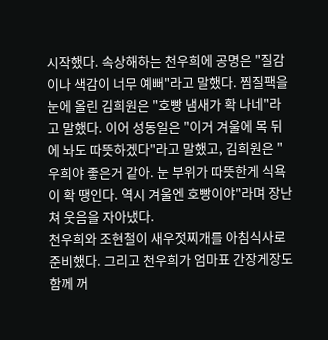시작했다. 속상해하는 천우희에 공명은 "질감이나 색감이 너무 예뻐"라고 말했다. 찜질팩을 눈에 올린 김희원은 "호빵 냄새가 확 나네"라고 말했다. 이어 성동일은 "이거 겨울에 목 뒤에 놔도 따뜻하겠다"라고 말했고, 김희원은 "우희야 좋은거 같아. 눈 부위가 따뜻한게 식욕이 확 땡인다. 역시 겨울엔 호빵이야"라며 장난쳐 웃음을 자아냈다.
천우희와 조현철이 새우젓찌개를 아침식사로 준비했다. 그리고 천우희가 엄마표 간장게장도 함께 꺼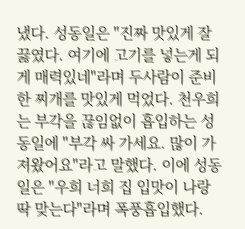냈다. 성동일은 "진짜 맛있게 잘 끓였다. 여기에 고기를 넣는게 되게 매력있네"라며 두사람이 준비한 찌개를 맛있게 먹었다. 천우희는 부각을 끊임없이 흡입하는 성동일에 "부각 싸 가세요. 많이 가져왔어요"라고 말했다. 이에 성동일은 "우희 너희 집 입맛이 나랑 딱 맞는다"라며 폭풍흡입했다.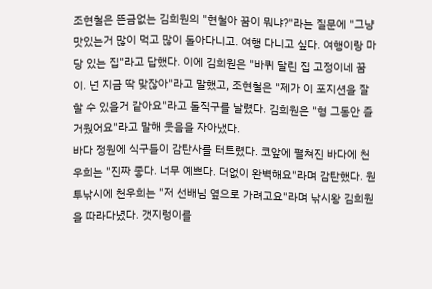조현철은 뜬금없는 김희원의 "현철아 꿈이 뭐냐?"라는 질문에 "그냥 맛있는거 많이 먹고 많이 돌아다니고. 여행 다니고 싶다. 여행이랑 마당 있는 집"라고 답했다. 이에 김희원은 "바퀴 달린 집 고정이네 꿈이. 넌 지금 딱 맞잖아"라고 말했고, 조현철은 "제가 이 포지션을 잘 할 수 있을거 같아요"라고 돌직구를 날렸다. 김희원은 "형 그동안 즐거웠어요"라고 말해 웃음을 자아냈다.
바다 정원에 식구들이 감탄사를 터트렸다. 코앞에 펼쳐진 바다에 천우희는 "진짜 좋다. 너무 예쁘다. 더없이 완벽해요"라며 감탄했다. 원투낚시에 천우희는 "저 선배님 옆으로 가려고요"라며 낚시왕 김희원을 따라다녔다. 갯지렁이를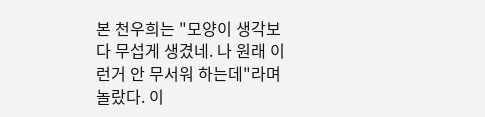본 천우희는 "모양이 생각보다 무섭게 생겼네. 나 원래 이런거 안 무서워 하는데"라며 놀랐다. 이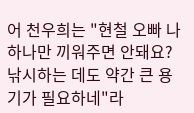어 천우희는 "현철 오빠 나 하나만 끼워주면 안돼요? 낚시하는 데도 약간 큰 용기가 필요하네"라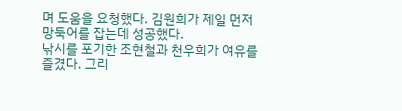며 도움을 요청했다. 김원희가 제일 먼저 망둑어를 잡는데 성공했다.
낚시를 포기한 조현철과 천우희가 여유를 즐겼다. 그리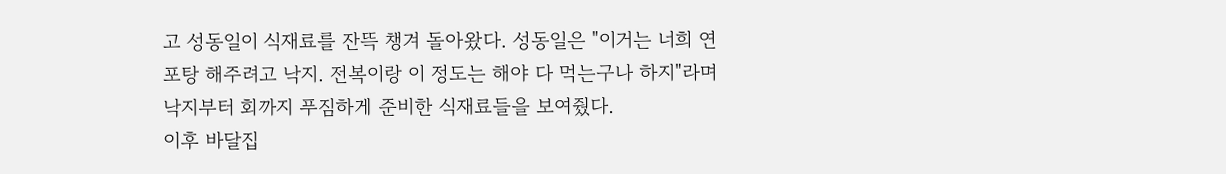고 성동일이 식재료를 잔뜩 챙겨 돌아왔다. 성동일은 "이거는 너희 연포탕 해주려고 낙지. 전복이랑 이 정도는 해야 다 먹는구나 하지"라며 낙지부터 회까지 푸짐하게 준비한 식재료들을 보여줬다.
이후 바달집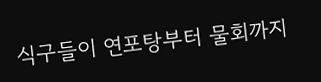식구들이 연포탕부터 물회까지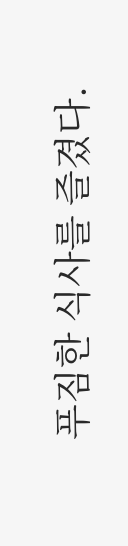푸짐한 식사를 즐겼다.